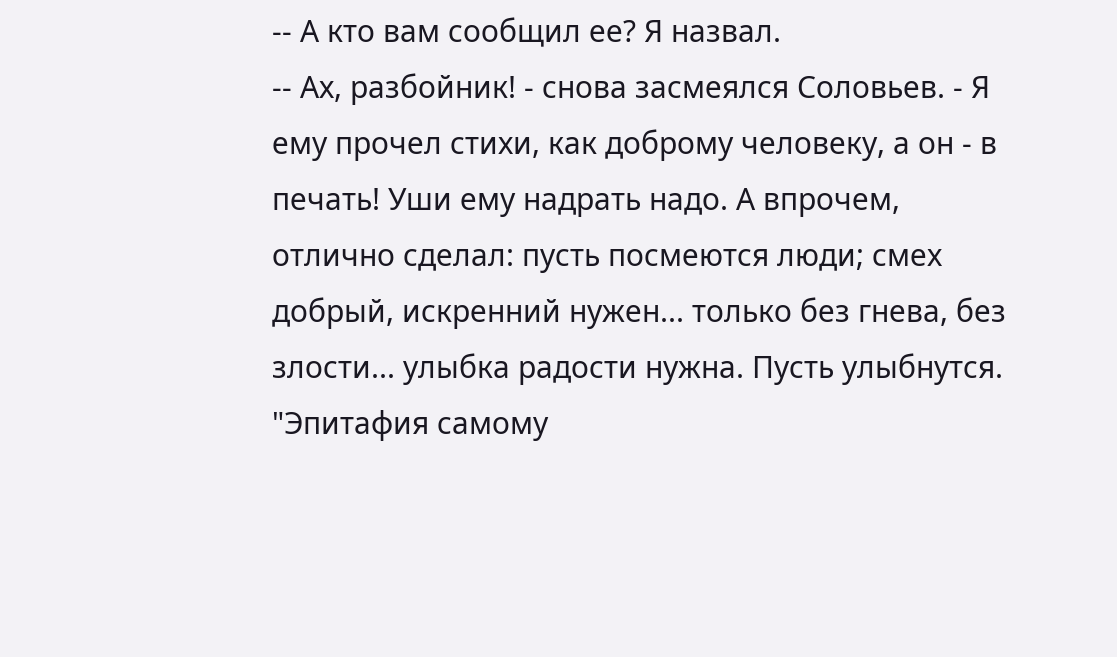-- А кто вам сообщил ее? Я назвал.
-- Ах, разбойник! - снова засмеялся Соловьев. - Я ему прочел стихи, как доброму человеку, а он - в печать! Уши ему надрать надо. А впрочем, отлично сделал: пусть посмеются люди; смех добрый, искренний нужен... только без гнева, без злости... улыбка радости нужна. Пусть улыбнутся.
"Эпитафия самому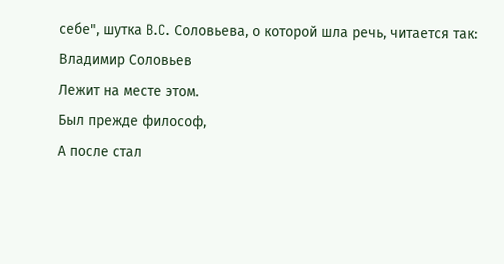себе", шутка B.C. Соловьева, о которой шла речь, читается так:
Владимир Соловьев
Лежит на месте этом.
Был прежде философ,
А после стал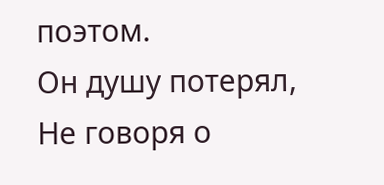поэтом.
Он душу потерял,
Не говоря о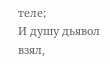теле;
И душу дьявол взял,